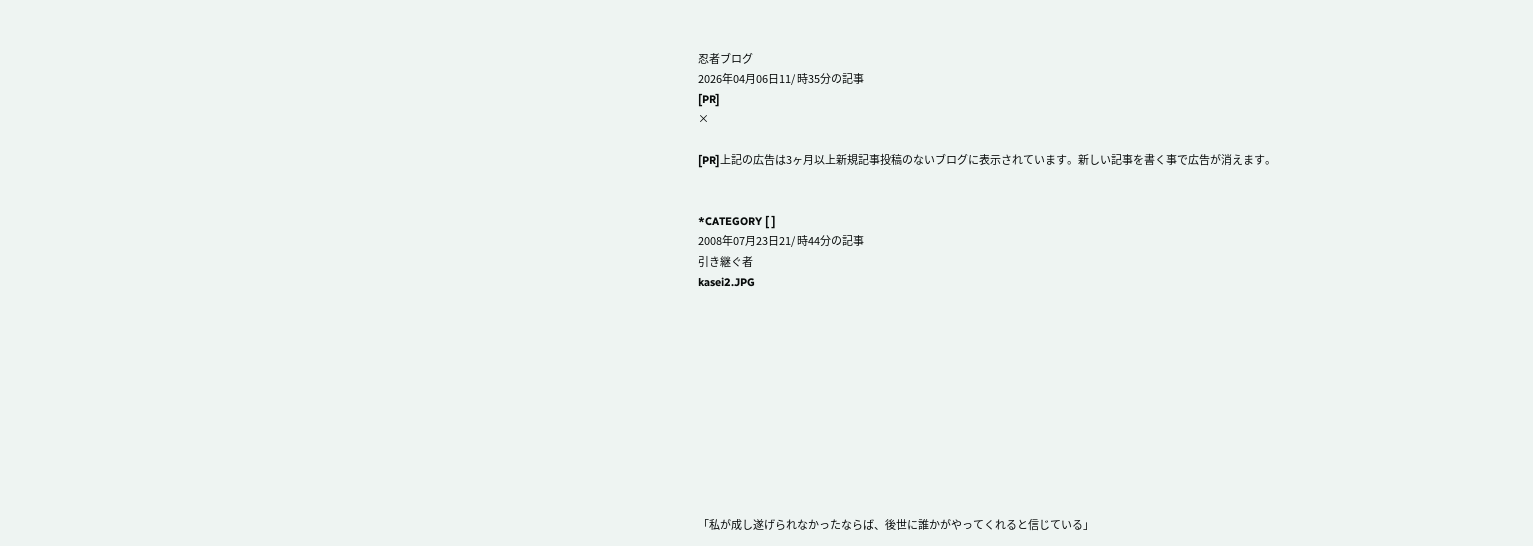忍者ブログ
2026年04月06日11/ 時35分の記事
[PR]
×

[PR]上記の広告は3ヶ月以上新規記事投稿のないブログに表示されています。新しい記事を書く事で広告が消えます。


*CATEGORY [ ]
2008年07月23日21/ 時44分の記事
引き継ぐ者
kasei2.JPG











「私が成し遂げられなかったならば、後世に誰かがやってくれると信じている」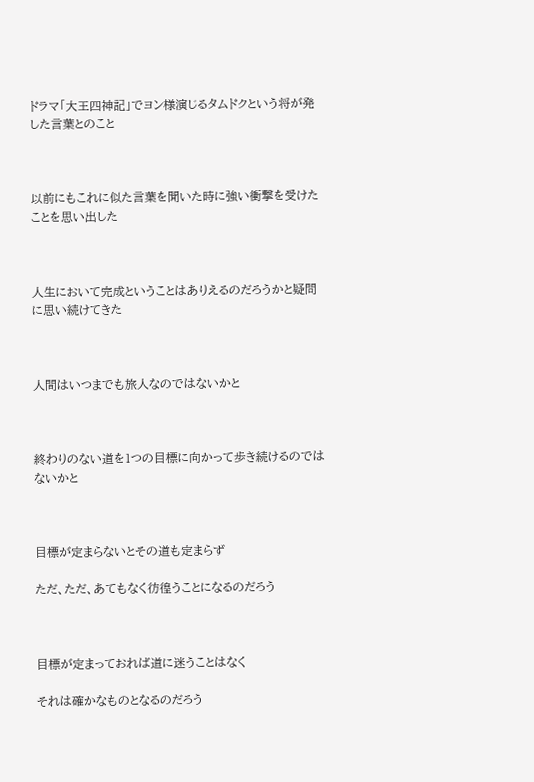ドラマ「大王四神記」でヨン様演じるタムドクという将が発した言葉とのこと



以前にもこれに似た言葉を聞いた時に強い衝撃を受けたことを思い出した



人生において完成ということはありえるのだろうかと疑問に思い続けてきた



人間はいつまでも旅人なのではないかと



終わりのない道を1つの目標に向かって歩き続けるのではないかと



目標が定まらないとその道も定まらず

ただ、ただ、あてもなく彷徨うことになるのだろう



目標が定まっておれば道に迷うことはなく

それは確かなものとなるのだろう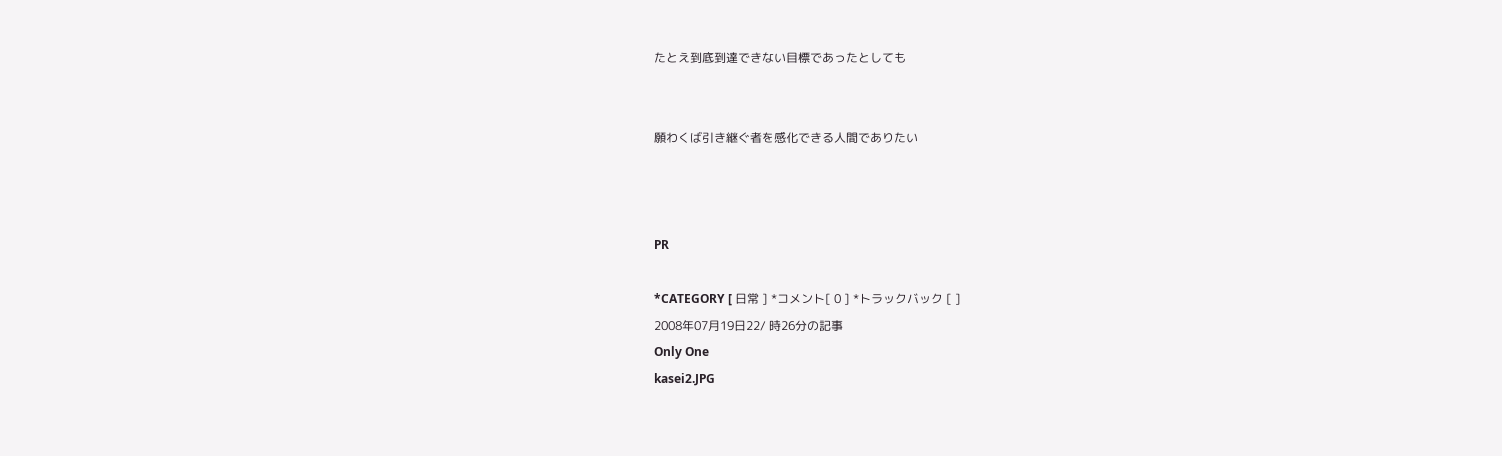たとえ到底到達できない目標であったとしても


願わくば引き継ぐ者を感化できる人間でありたい



PR

*CATEGORY [ 日常 ] *コメント[ 0 ] *トラックバック [ ]
2008年07月19日22/ 時26分の記事
Only One
kasei2.JPG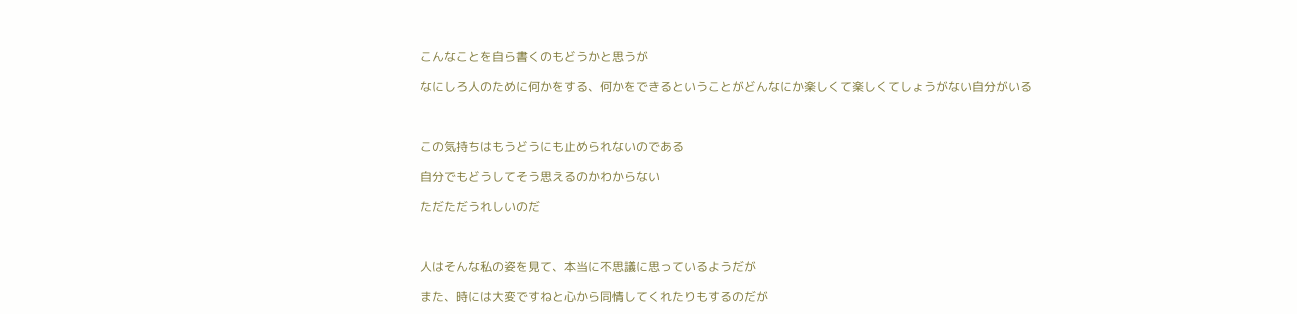こんなことを自ら書くのもどうかと思うが

なにしろ人のために何かをする、何かをできるということがどんなにか楽しくて楽しくてしょうがない自分がいる



この気持ちはもうどうにも止められないのである

自分でもどうしてそう思えるのかわからない

ただただうれしいのだ



人はそんな私の姿を見て、本当に不思議に思っているようだが

また、時には大変ですねと心から同情してくれたりもするのだが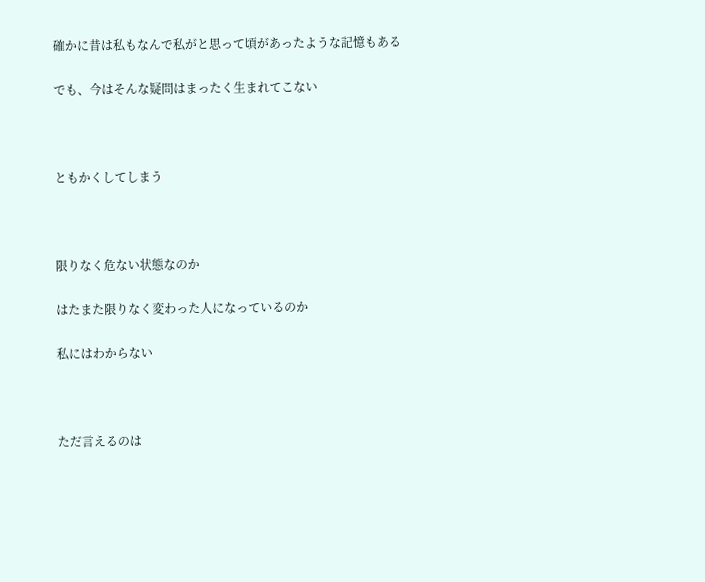確かに昔は私もなんで私がと思って頃があったような記憶もある

でも、今はそんな疑問はまったく生まれてこない



ともかくしてしまう



限りなく危ない状態なのか

はたまた限りなく変わった人になっているのか

私にはわからない



ただ言えるのは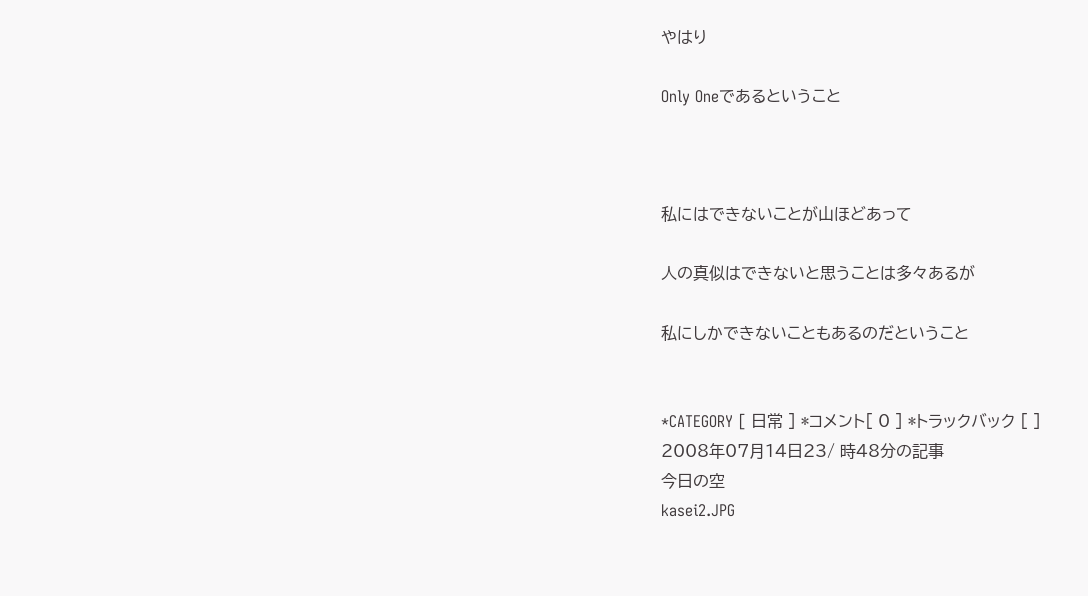やはり

Only Oneであるということ



私にはできないことが山ほどあって

人の真似はできないと思うことは多々あるが

私にしかできないこともあるのだということ


*CATEGORY [ 日常 ] *コメント[ 0 ] *トラックバック [ ]
2008年07月14日23/ 時48分の記事
今日の空
kasei2.JPG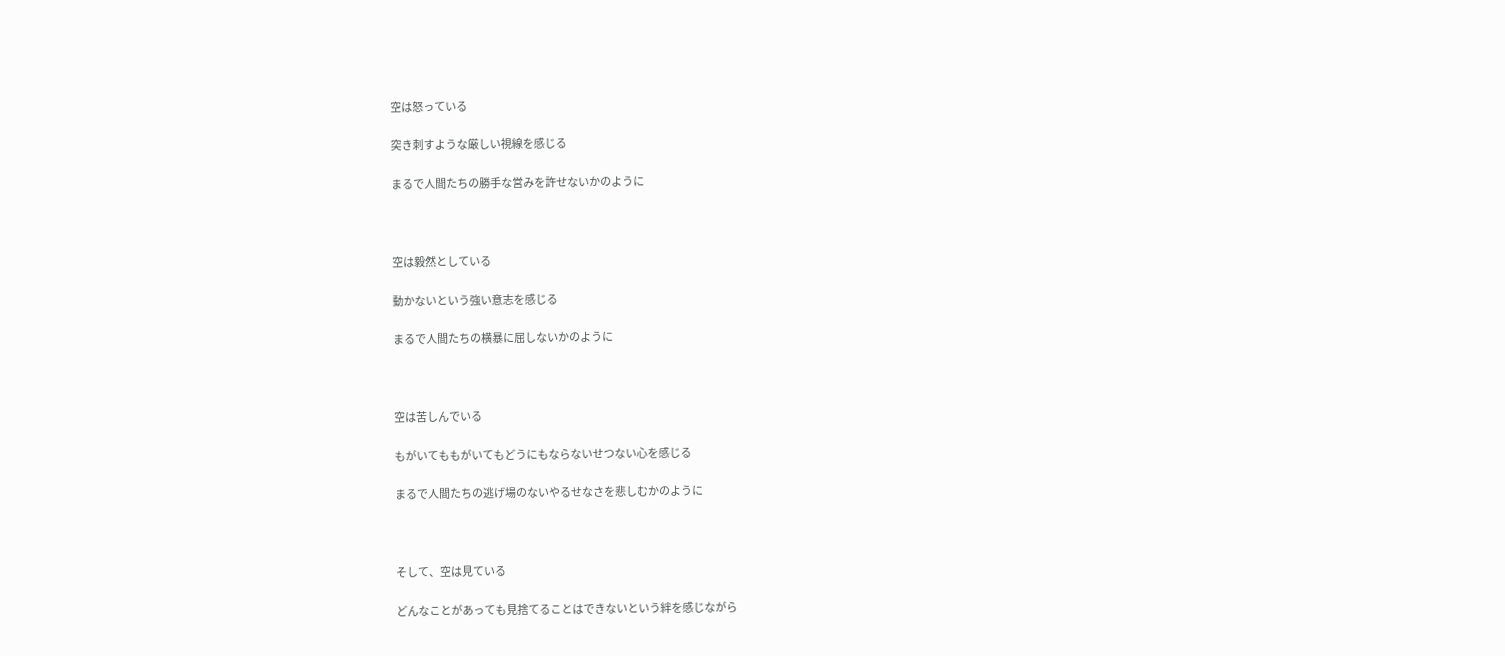空は怒っている

突き刺すような厳しい視線を感じる

まるで人間たちの勝手な営みを許せないかのように



空は毅然としている

動かないという強い意志を感じる

まるで人間たちの横暴に屈しないかのように



空は苦しんでいる

もがいてももがいてもどうにもならないせつない心を感じる

まるで人間たちの逃げ場のないやるせなさを悲しむかのように



そして、空は見ている

どんなことがあっても見捨てることはできないという絆を感じながら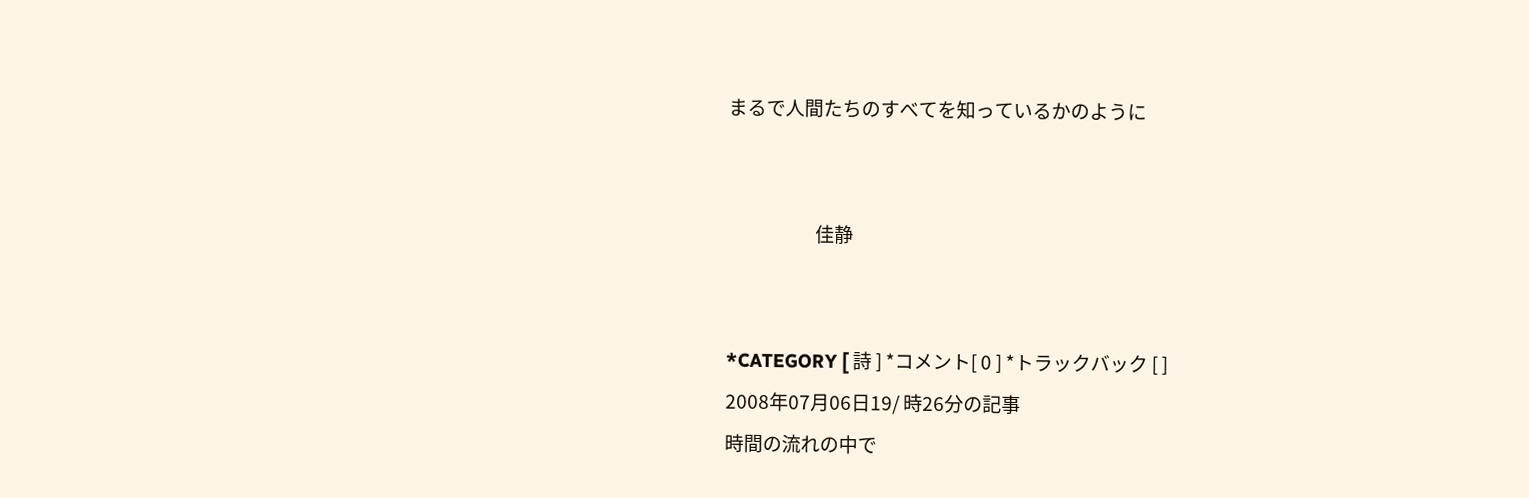まるで人間たちのすべてを知っているかのように


                      佳静


*CATEGORY [ 詩 ] *コメント[ 0 ] *トラックバック [ ]
2008年07月06日19/ 時26分の記事
時間の流れの中で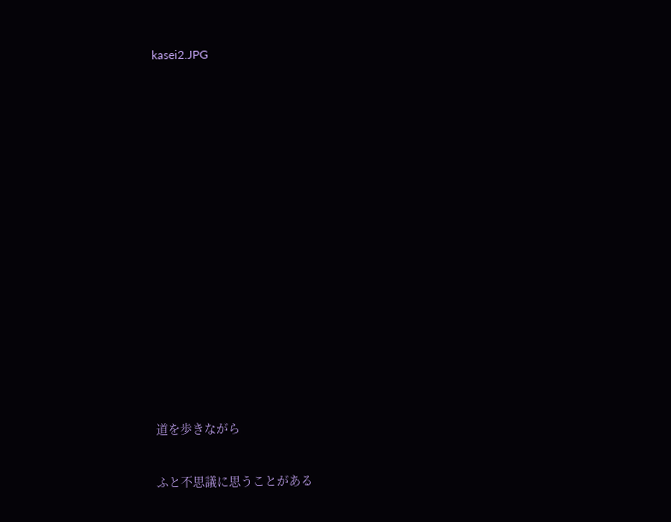kasei2.JPG













道を歩きながら

ふと不思議に思うことがある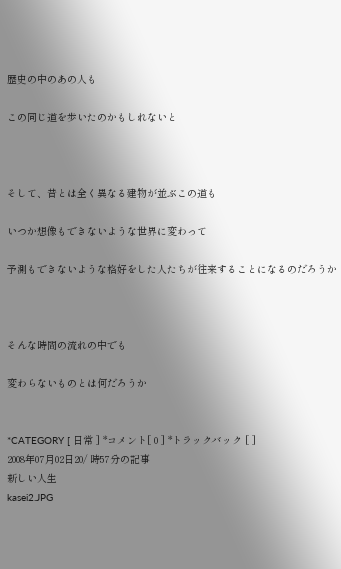歴史の中のあの人も

この同じ道を歩いたのかもしれないと



そして、昔とは全く異なる建物が並ぶこの道も

いつか想像もできないような世界に変わって

予測もできないような格好をした人たちが往来することになるのだろうか



そんな時間の流れの中でも

変わらないものとは何だろうか


*CATEGORY [ 日常 ] *コメント[ 0 ] *トラックバック [ ]
2008年07月02日20/ 時57分の記事
新しい人生
kasei2.JPG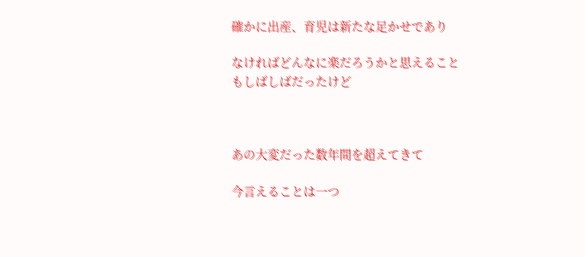確かに出産、育児は新たな足かせであり

なければどんなに楽だろうかと思えることもしばしばだったけど



あの大変だった数年間を超えてきて

今言えることは一つ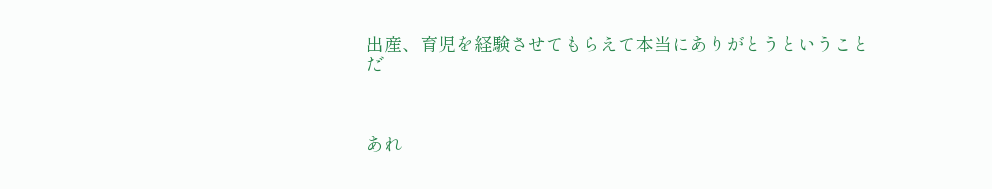出産、育児を経験させてもらえて本当にありがとうということだ



あれ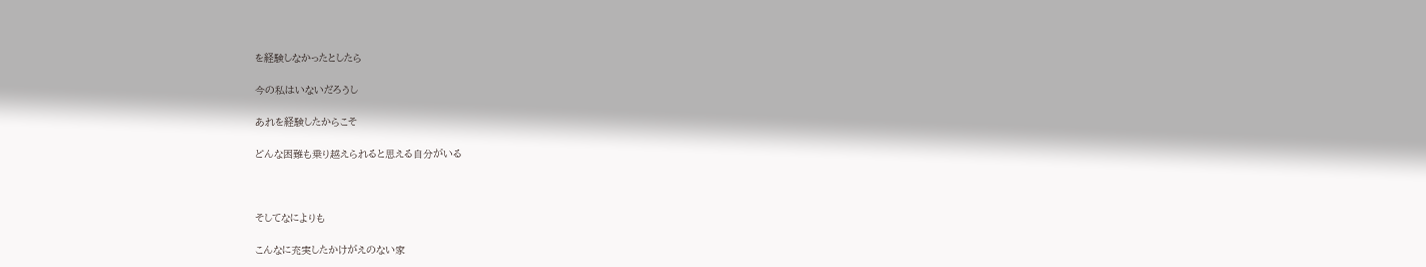を経験しなかったとしたら

今の私はいないだろうし

あれを経験したからこそ

どんな困難も乗り越えられると思える自分がいる



そしてなによりも

こんなに充実したかけがえのない家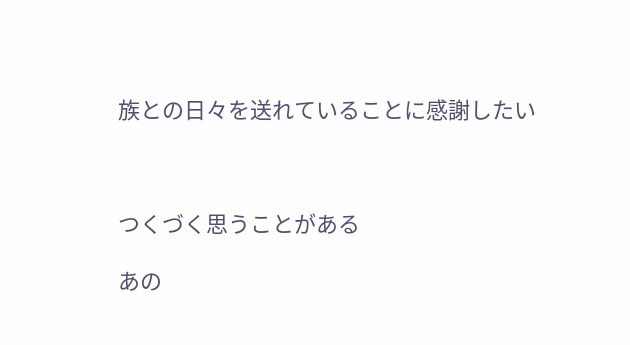族との日々を送れていることに感謝したい



つくづく思うことがある

あの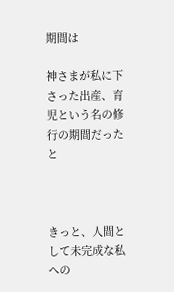期間は

神さまが私に下さった出産、育児という名の修行の期間だったと



きっと、人間として未完成な私への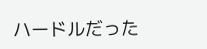ハードルだった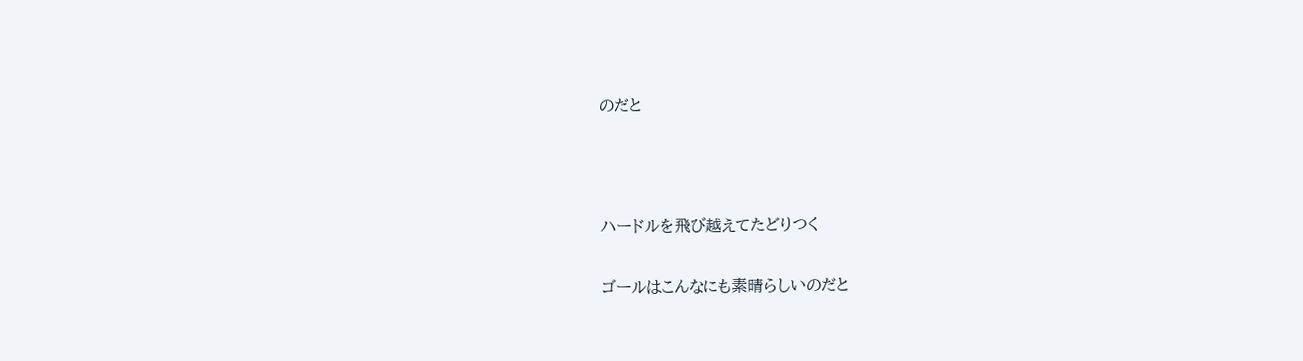のだと



ハードルを飛び越えてたどりつく

ゴールはこんなにも素晴らしいのだと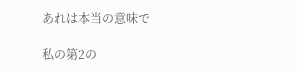あれは本当の意味で

私の第2の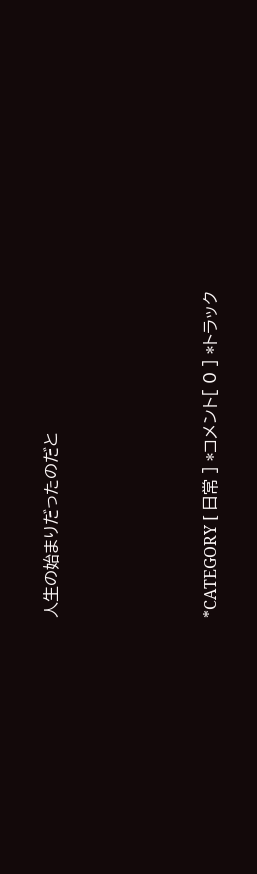人生の始まりだったのだと






*CATEGORY [ 日常 ] *コメント[ 0 ] *トラック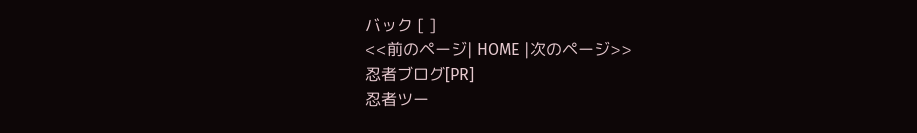バック [ ]
<<前のページ| HOME |次のページ>>
忍者ブログ[PR]
忍者ツー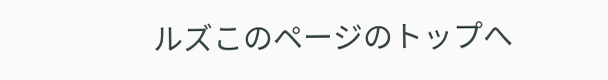ルズこのページのトップへ